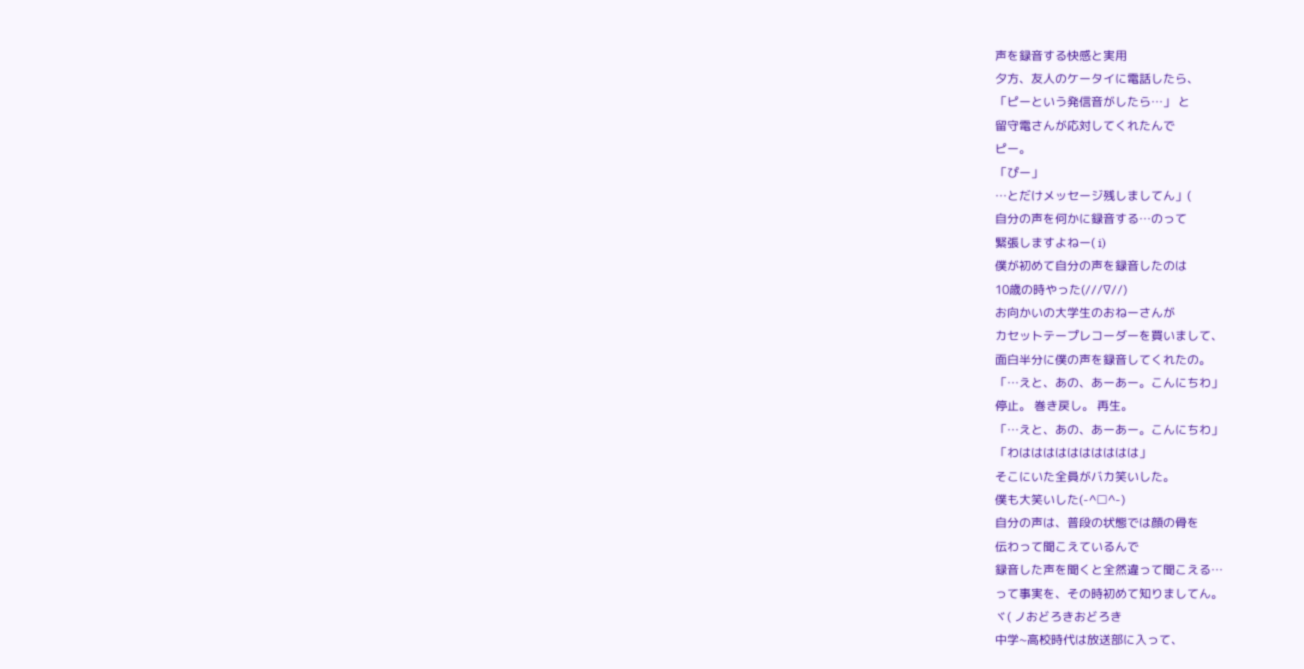声を録音する快感と実用
夕方、友人のケータイに電話したら、
「ピーという発信音がしたら…」 と
留守電さんが応対してくれたんで
ピー。
「ぴー」
…とだけメッセージ残しましてん」(
自分の声を何かに録音する…のって
緊張しますよねー( i)
僕が初めて自分の声を録音したのは
10歳の時やった(///∇//)
お向かいの大学生のおねーさんが
カセットテープレコーダーを買いまして、
面白半分に僕の声を録音してくれたの。
「…えと、あの、あーあー。こんにちわ」
停止。 巻き戻し。 再生。
「…えと、あの、あーあー。こんにちわ」
「わはははははははははは」
そこにいた全員がバカ笑いした。
僕も大笑いした(-^□^-)
自分の声は、普段の状態では顔の骨を
伝わって聞こえているんで
録音した声を聞くと全然違って聞こえる…
って事実を、その時初めて知りましてん。
ヾ( ノおどろきおどろき
中学~高校時代は放送部に入って、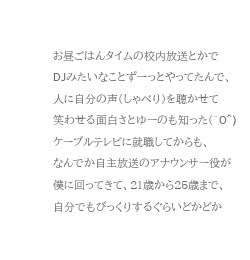お昼ごはんタイムの校内放送とかで
DJみたいなことずーっとやってたんで、
人に自分の声(しゃべり)を聴かせて
笑わせる面白さとゆーのも知った(^O^)
ケーブルテレビに就職してからも、
なんでか自主放送のアナウンサー役が
僕に回ってきて、21歳から25歳まで、
自分でもびっくりするぐらいどかどか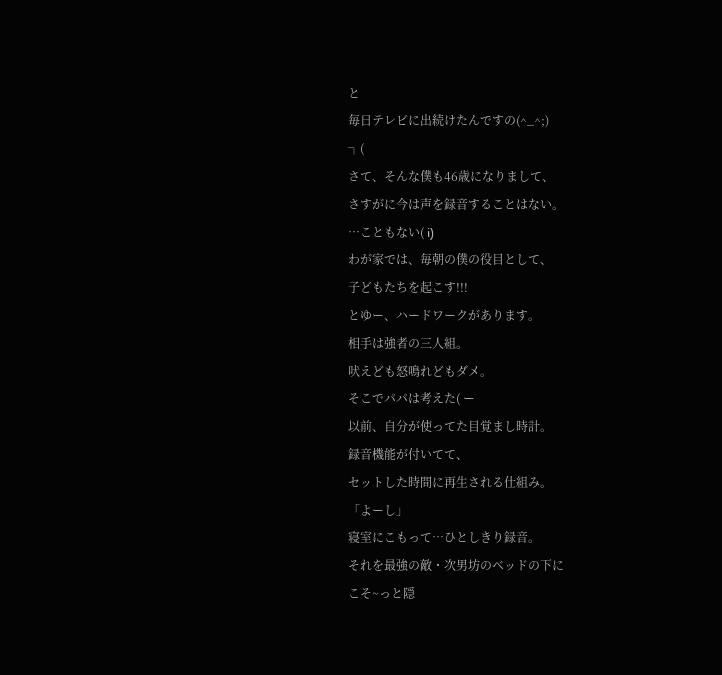と
毎日テレビに出続けたんですの(^_^;)
┐(
さて、そんな僕も46歳になりまして、
さすがに今は声を録音することはない。
…こともない( i)
わが家では、毎朝の僕の役目として、
子どもたちを起こす!!!
とゆー、ハードワークがあります。
相手は強者の三人組。
吠えども怒鳴れどもダメ。
そこでパパは考えた( ー
以前、自分が使ってた目覚まし時計。
録音機能が付いてて、
セットした時間に再生される仕組み。
「よーし」
寝室にこもって…ひとしきり録音。
それを最強の敵・次男坊のベッドの下に
こそ~っと隠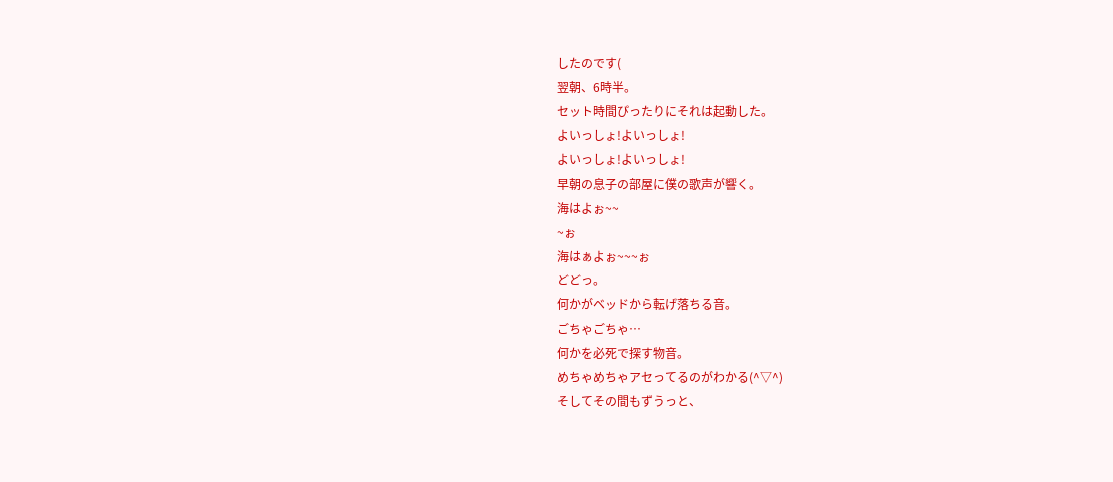したのです(
翌朝、6時半。
セット時間ぴったりにそれは起動した。
よいっしょ!よいっしょ!
よいっしょ!よいっしょ!
早朝の息子の部屋に僕の歌声が響く。
海はよぉ~~
~ぉ
海はぁよぉ~~~ぉ
どどっ。
何かがベッドから転げ落ちる音。
ごちゃごちゃ…
何かを必死で探す物音。
めちゃめちゃアセってるのがわかる(^▽^)
そしてその間もずうっと、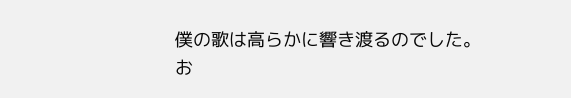僕の歌は高らかに響き渡るのでした。
お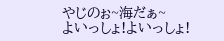やじのぉ~海だぁ~
よいっしょ!よいっしょ!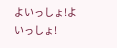よいっしょ!よいっしょ!